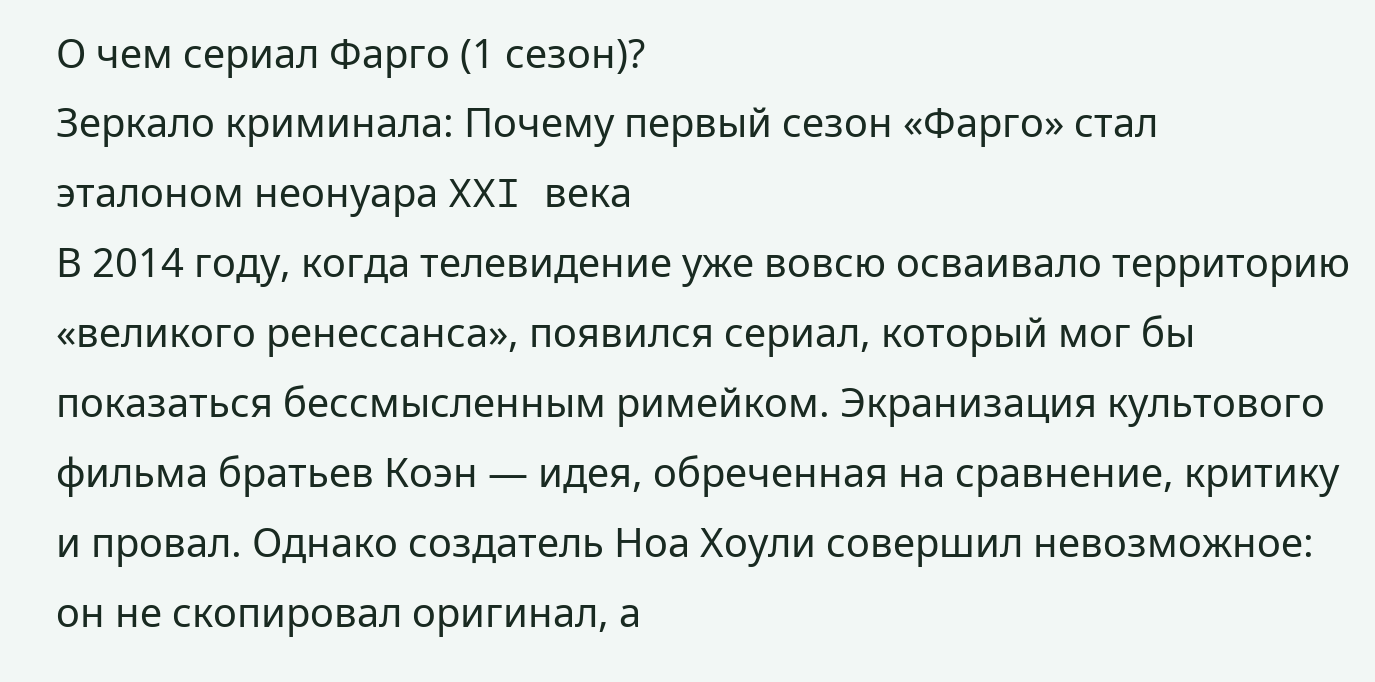О чем сериал Фарго (1 сезон)?
Зеркало криминала: Почему первый сезон «Фарго» стал эталоном неонуара XXI века
В 2014 году, когда телевидение уже вовсю осваивало территорию «великого ренессанса», появился сериал, который мог бы показаться бессмысленным римейком. Экранизация культового фильма братьев Коэн — идея, обреченная на сравнение, критику и провал. Однако создатель Ноа Хоули совершил невозможное: он не скопировал оригинал, а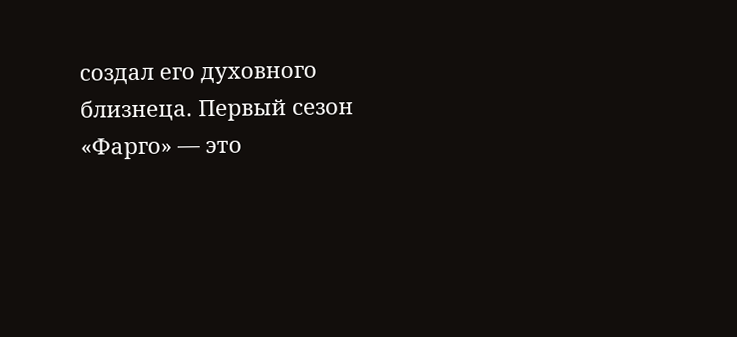создал его духовного близнеца. Первый сезон «Фарго» — это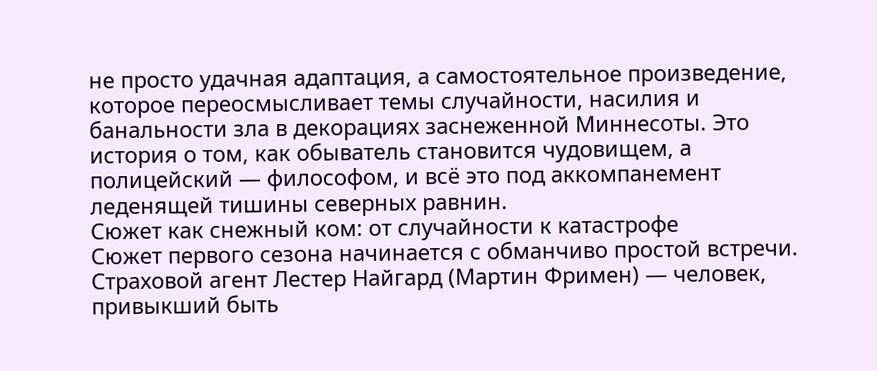не просто удачная адаптация, а самостоятельное произведение, которое переосмысливает темы случайности, насилия и банальности зла в декорациях заснеженной Миннесоты. Это история о том, как обыватель становится чудовищем, а полицейский — философом, и всё это под аккомпанемент леденящей тишины северных равнин.
Сюжет как снежный ком: от случайности к катастрофе
Сюжет первого сезона начинается с обманчиво простой встречи. Страховой агент Лестер Найгард (Мартин Фримен) — человек, привыкший быть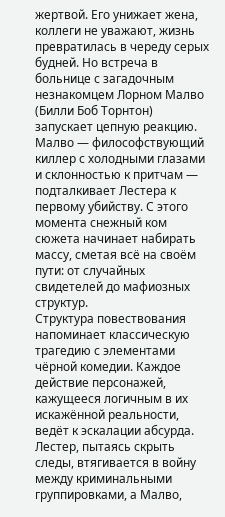жертвой. Его унижает жена, коллеги не уважают, жизнь превратилась в череду серых будней. Но встреча в больнице с загадочным незнакомцем Лорном Малво (Билли Боб Торнтон) запускает цепную реакцию. Малво — философствующий киллер с холодными глазами и склонностью к притчам — подталкивает Лестера к первому убийству. С этого момента снежный ком сюжета начинает набирать массу, сметая всё на своём пути: от случайных свидетелей до мафиозных структур.
Структура повествования напоминает классическую трагедию с элементами чёрной комедии. Каждое действие персонажей, кажущееся логичным в их искажённой реальности, ведёт к эскалации абсурда. Лестер, пытаясь скрыть следы, втягивается в войну между криминальными группировками, а Малво,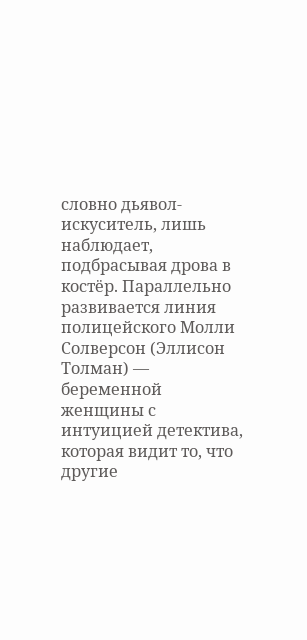словно дьявол-искуситель, лишь наблюдает, подбрасывая дрова в костёр. Параллельно развивается линия полицейского Молли Солверсон (Эллисон Толман) — беременной женщины с интуицией детектива, которая видит то, что другие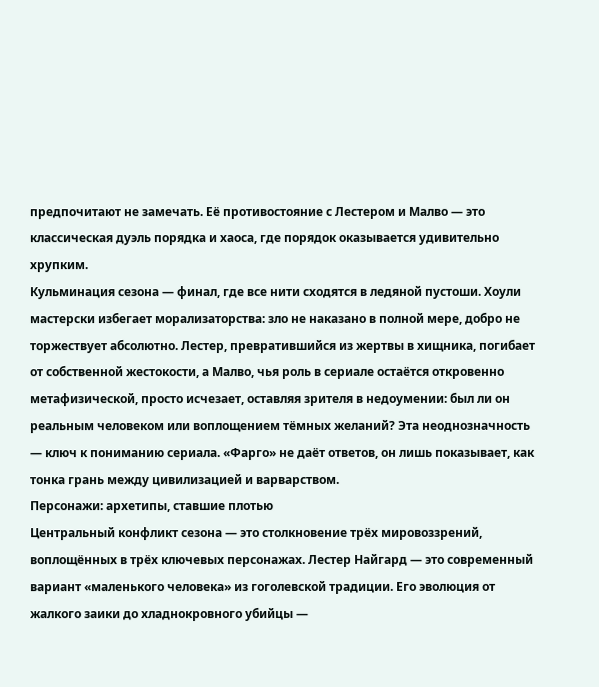предпочитают не замечать. Её противостояние с Лестером и Малво — это классическая дуэль порядка и хаоса, где порядок оказывается удивительно хрупким.
Кульминация сезона — финал, где все нити сходятся в ледяной пустоши. Хоули мастерски избегает морализаторства: зло не наказано в полной мере, добро не торжествует абсолютно. Лестер, превратившийся из жертвы в хищника, погибает от собственной жестокости, а Малво, чья роль в сериале остаётся откровенно метафизической, просто исчезает, оставляя зрителя в недоумении: был ли он реальным человеком или воплощением тёмных желаний? Эта неоднозначность — ключ к пониманию сериала. «Фарго» не даёт ответов, он лишь показывает, как тонка грань между цивилизацией и варварством.
Персонажи: архетипы, ставшие плотью
Центральный конфликт сезона — это столкновение трёх мировоззрений, воплощённых в трёх ключевых персонажах. Лестер Найгард — это современный вариант «маленького человека» из гоголевской традиции. Его эволюция от жалкого заики до хладнокровного убийцы —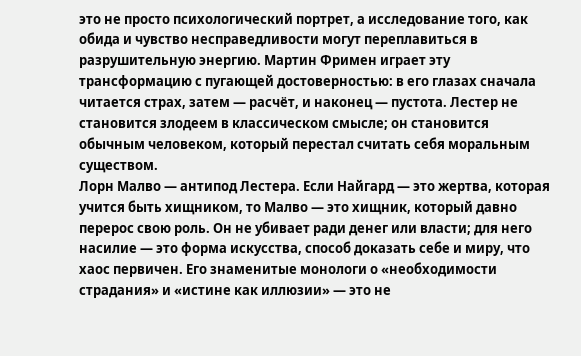это не просто психологический портрет, а исследование того, как обида и чувство несправедливости могут переплавиться в разрушительную энергию. Мартин Фримен играет эту трансформацию с пугающей достоверностью: в его глазах сначала читается страх, затем — расчёт, и наконец — пустота. Лестер не становится злодеем в классическом смысле; он становится обычным человеком, который перестал считать себя моральным существом.
Лорн Малво — антипод Лестера. Если Найгард — это жертва, которая учится быть хищником, то Малво — это хищник, который давно перерос свою роль. Он не убивает ради денег или власти; для него насилие — это форма искусства, способ доказать себе и миру, что хаос первичен. Его знаменитые монологи о «необходимости страдания» и «истине как иллюзии» — это не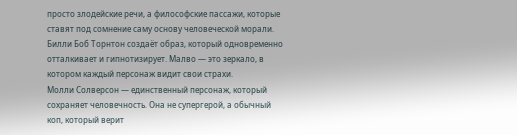просто злодейские речи, а философские пассажи, которые ставят под сомнение саму основу человеческой морали. Билли Боб Торнтон создаёт образ, который одновременно отталкивает и гипнотизирует. Малво — это зеркало, в котором каждый персонаж видит свои страхи.
Молли Солверсон — единственный персонаж, который сохраняет человечность. Она не супергерой, а обычный коп, который верит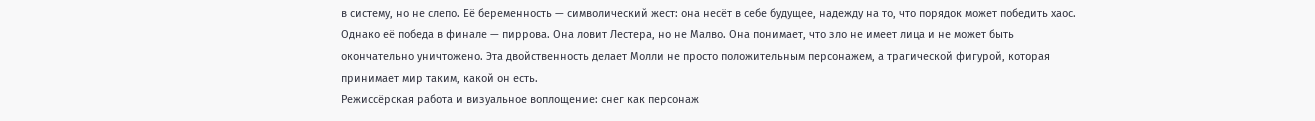в систему, но не слепо. Её беременность — символический жест: она несёт в себе будущее, надежду на то, что порядок может победить хаос. Однако её победа в финале — пиррова. Она ловит Лестера, но не Малво. Она понимает, что зло не имеет лица и не может быть окончательно уничтожено. Эта двойственность делает Молли не просто положительным персонажем, а трагической фигурой, которая принимает мир таким, какой он есть.
Режиссёрская работа и визуальное воплощение: снег как персонаж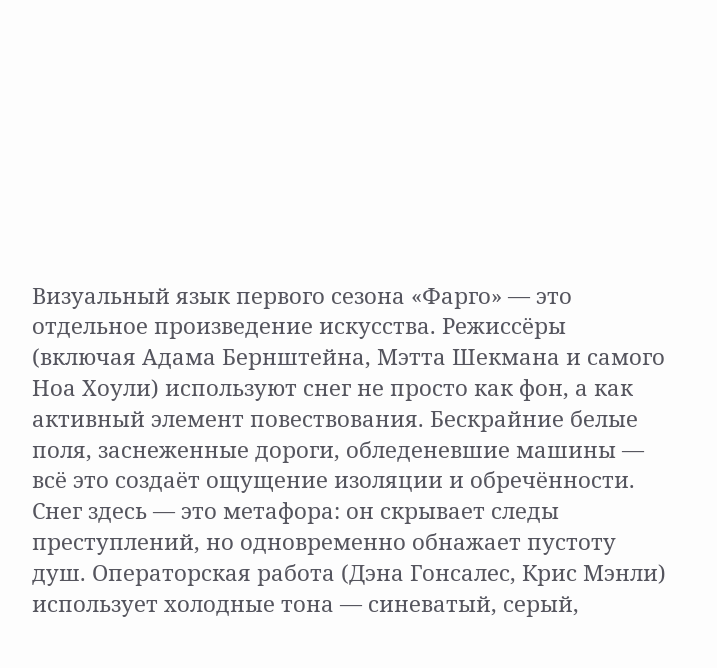Визуальный язык первого сезона «Фарго» — это отдельное произведение искусства. Режиссёры (включая Адама Бернштейна, Мэтта Шекмана и самого Ноа Хоули) используют снег не просто как фон, а как активный элемент повествования. Бескрайние белые поля, заснеженные дороги, обледеневшие машины — всё это создаёт ощущение изоляции и обречённости. Снег здесь — это метафора: он скрывает следы преступлений, но одновременно обнажает пустоту душ. Операторская работа (Дэна Гонсалес, Крис Мэнли) использует холодные тона — синеватый, серый,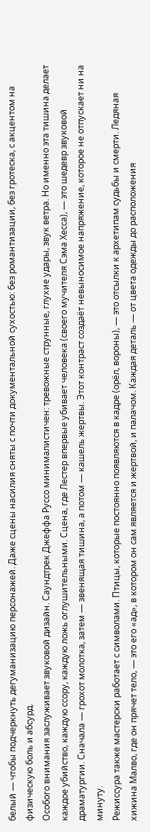белый — чтобы подчеркнуть дегуманизацию персонажей. Даже сцены насилия сняты с почти документальной сухостью: без романтизации, без гротеска, с акцентом на физическую боль и абсурд.
Особого внимания заслуживает звуковой дизайн. Саундтрек Джеффа Руссо минималистичен: тревожные струнные, глухие удары, звук ветра. Но именно эта тишина делает каждое убийство, каждую ссору, каждую ложь оглушительными. Сцена, где Лестер впервые убивает человека (своего мучителя Сэма Хесса), — это шедевр звуковой драматургии. Сначала — грохот молотка, затем — звенящая тишина, а потом — кашель жертвы. Этот контраст создаёт невыносимое напряжение, которое не отпускает ни на минуту.
Режиссура также мастерски работает с символами. Птицы, которые постоянно появляются в кадре (орёл, вороны), — это отсылки к архетипам судьбы и смерти. Ледяная хижина Малво, где он прячет тело, — это его «ад», в котором он сам является и жертвой, и палачом. Каждая деталь — от цвета одежды до расположения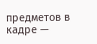предметов в кадре —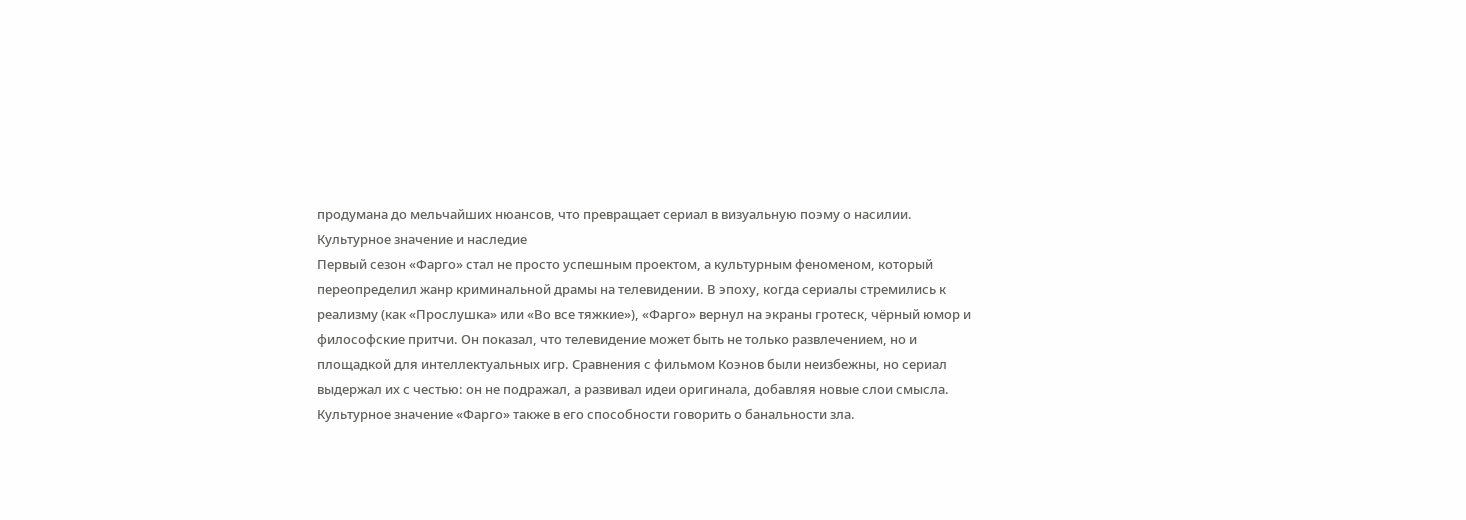продумана до мельчайших нюансов, что превращает сериал в визуальную поэму о насилии.
Культурное значение и наследие
Первый сезон «Фарго» стал не просто успешным проектом, а культурным феноменом, который переопределил жанр криминальной драмы на телевидении. В эпоху, когда сериалы стремились к реализму (как «Прослушка» или «Во все тяжкие»), «Фарго» вернул на экраны гротеск, чёрный юмор и философские притчи. Он показал, что телевидение может быть не только развлечением, но и площадкой для интеллектуальных игр. Сравнения с фильмом Коэнов были неизбежны, но сериал выдержал их с честью: он не подражал, а развивал идеи оригинала, добавляя новые слои смысла.
Культурное значение «Фарго» также в его способности говорить о банальности зла.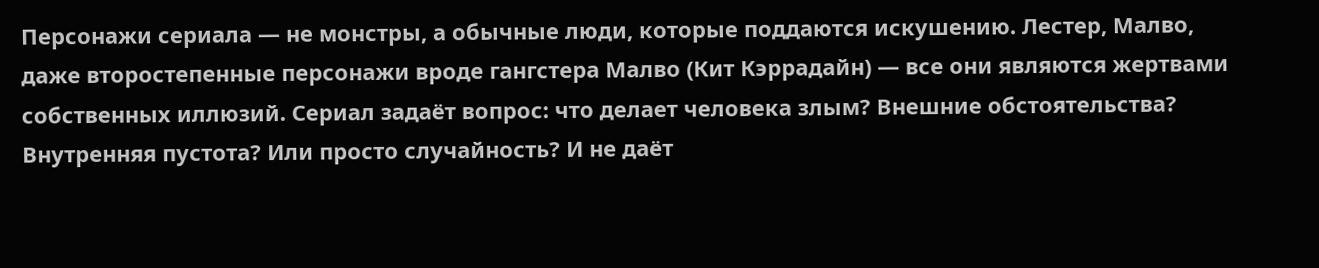Персонажи сериала — не монстры, а обычные люди, которые поддаются искушению. Лестер, Малво, даже второстепенные персонажи вроде гангстера Малво (Кит Кэррадайн) — все они являются жертвами собственных иллюзий. Сериал задаёт вопрос: что делает человека злым? Внешние обстоятельства? Внутренняя пустота? Или просто случайность? И не даёт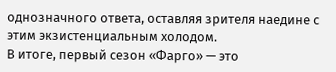однозначного ответа, оставляя зрителя наедине с этим экзистенциальным холодом.
В итоге, первый сезон «Фарго» — это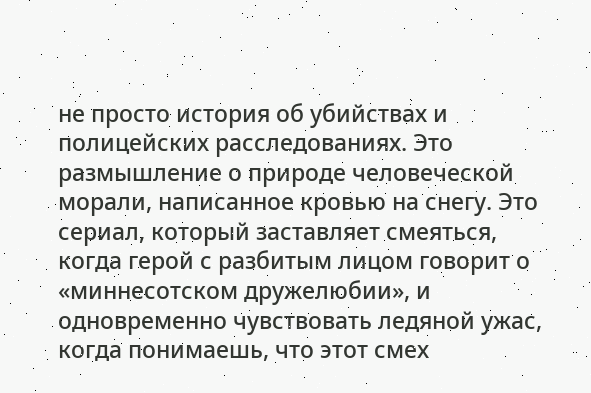не просто история об убийствах и полицейских расследованиях. Это размышление о природе человеческой морали, написанное кровью на снегу. Это сериал, который заставляет смеяться, когда герой с разбитым лицом говорит о «миннесотском дружелюбии», и одновременно чувствовать ледяной ужас, когда понимаешь, что этот смех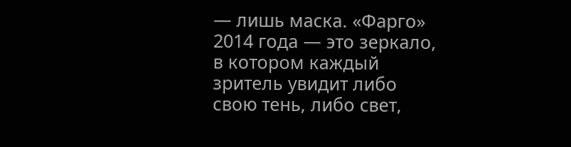— лишь маска. «Фарго» 2014 года — это зеркало, в котором каждый зритель увидит либо свою тень, либо свет,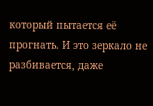который пытается её прогнать. И это зеркало не разбивается, даже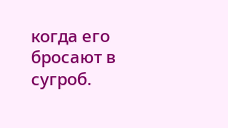когда его бросают в сугроб.